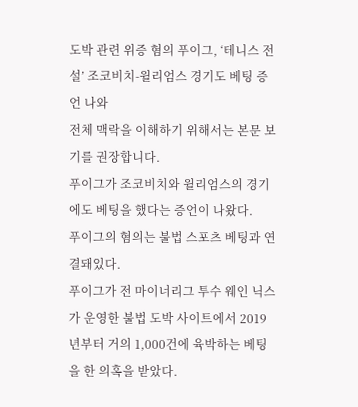도박 관련 위증 혐의 푸이그, ‘테니스 전설’ 조코비치-윌리엄스 경기도 베팅 증언 나와
전체 맥락을 이해하기 위해서는 본문 보기를 권장합니다.
푸이그가 조코비치와 윌리엄스의 경기에도 베팅을 했다는 증언이 나왔다.
푸이그의 혐의는 불법 스포츠 베팅과 연결돼있다.
푸이그가 전 마이너리그 투수 웨인 닉스가 운영한 불법 도박 사이트에서 2019년부터 거의 1,000건에 육박하는 베팅을 한 의혹을 받았다.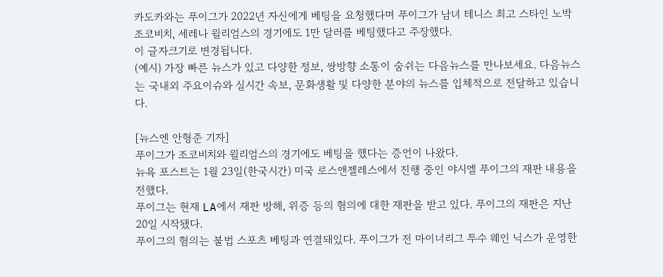카도카와는 푸이그가 2022년 자신에게 베팅을 요청했다며 푸이그가 남녀 테니스 최고 스타인 노박 조코비치, 세레나 윌리엄스의 경기에도 1만 달러를 베팅했다고 주장했다.
이 글자크기로 변경됩니다.
(예시) 가장 빠른 뉴스가 있고 다양한 정보, 쌍방향 소통이 숨쉬는 다음뉴스를 만나보세요. 다음뉴스는 국내외 주요이슈와 실시간 속보, 문화생활 및 다양한 분야의 뉴스를 입체적으로 전달하고 있습니다.

[뉴스엔 안형준 기자]
푸이그가 조코비치와 윌리엄스의 경기에도 베팅을 했다는 증언이 나왔다.
뉴욕 포스트는 1월 23일(한국시간) 미국 로스앤젤레스에서 진행 중인 야시엘 푸이그의 재판 내용을 전했다.
푸이그는 현재 LA에서 재판 방해, 위증 등의 혐의에 대한 재판을 받고 있다. 푸이그의 재판은 지난 20일 시작됐다.
푸이그의 혐의는 불법 스포츠 베팅과 연결돼있다. 푸이그가 전 마이너리그 투수 웨인 닉스가 운영한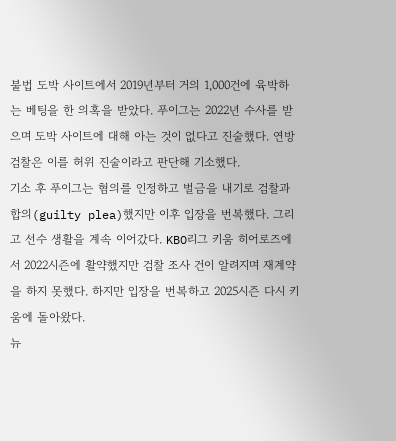불법 도박 사이트에서 2019년부터 거의 1,000건에 육박하는 베팅을 한 의혹을 받았다. 푸이그는 2022년 수사를 받으며 도박 사이트에 대해 아는 것이 없다고 진술했다. 연방 검찰은 이를 허위 진술이라고 판단해 기소했다.
기소 후 푸이그는 혐의를 인정하고 벌금을 내기로 검찰과 합의(guilty plea)했지만 이후 입장을 번복했다. 그리고 선수 생활을 계속 이어갔다. KBO리그 키움 히어로즈에서 2022시즌에 활약했지만 검찰 조사 건이 알려지며 재계약을 하지 못했다. 하지만 입장을 번복하고 2025시즌 다시 키움에 돌아왔다.
뉴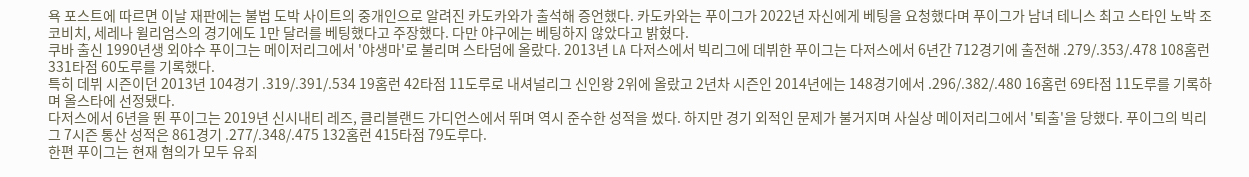욕 포스트에 따르면 이날 재판에는 불법 도박 사이트의 중개인으로 알려진 카도카와가 출석해 증언했다. 카도카와는 푸이그가 2022년 자신에게 베팅을 요청했다며 푸이그가 남녀 테니스 최고 스타인 노박 조코비치, 세레나 윌리엄스의 경기에도 1만 달러를 베팅했다고 주장했다. 다만 야구에는 베팅하지 않았다고 밝혔다.
쿠바 출신 1990년생 외야수 푸이그는 메이저리그에서 '야생마'로 불리며 스타덤에 올랐다. 2013년 LA 다저스에서 빅리그에 데뷔한 푸이그는 다저스에서 6년간 712경기에 출전해 .279/.353/.478 108홈런 331타점 60도루를 기록했다.
특히 데뷔 시즌이던 2013년 104경기 .319/.391/.534 19홈런 42타점 11도루로 내셔널리그 신인왕 2위에 올랐고 2년차 시즌인 2014년에는 148경기에서 .296/.382/.480 16홈런 69타점 11도루를 기록하며 올스타에 선정됐다.
다저스에서 6년을 뛴 푸이그는 2019년 신시내티 레즈, 클리블랜드 가디언스에서 뛰며 역시 준수한 성적을 썼다. 하지만 경기 외적인 문제가 불거지며 사실상 메이저리그에서 '퇴출'을 당했다. 푸이그의 빅리그 7시즌 통산 성적은 861경기 .277/.348/.475 132홈런 415타점 79도루다.
한편 푸이그는 현재 혐의가 모두 유죄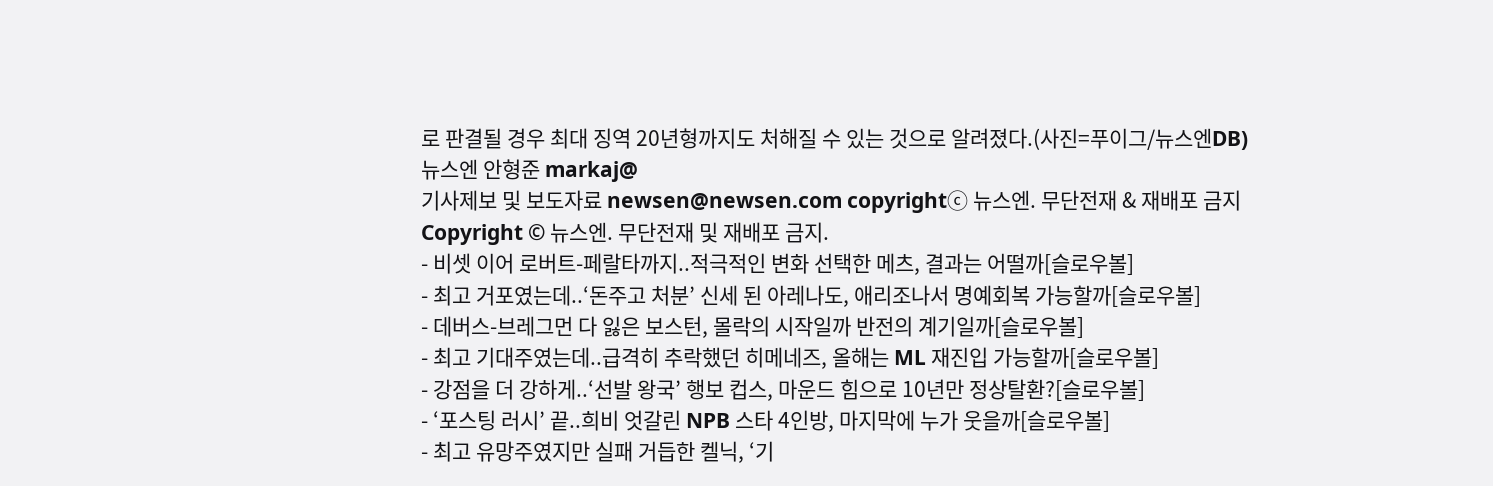로 판결될 경우 최대 징역 20년형까지도 처해질 수 있는 것으로 알려졌다.(사진=푸이그/뉴스엔DB)
뉴스엔 안형준 markaj@
기사제보 및 보도자료 newsen@newsen.com copyrightⓒ 뉴스엔. 무단전재 & 재배포 금지
Copyright © 뉴스엔. 무단전재 및 재배포 금지.
- 비셋 이어 로버트-페랄타까지..적극적인 변화 선택한 메츠, 결과는 어떨까[슬로우볼]
- 최고 거포였는데..‘돈주고 처분’ 신세 된 아레나도, 애리조나서 명예회복 가능할까[슬로우볼]
- 데버스-브레그먼 다 잃은 보스턴, 몰락의 시작일까 반전의 계기일까[슬로우볼]
- 최고 기대주였는데..급격히 추락했던 히메네즈, 올해는 ML 재진입 가능할까[슬로우볼]
- 강점을 더 강하게..‘선발 왕국’ 행보 컵스, 마운드 힘으로 10년만 정상탈환?[슬로우볼]
- ‘포스팅 러시’ 끝..희비 엇갈린 NPB 스타 4인방, 마지막에 누가 웃을까[슬로우볼]
- 최고 유망주였지만 실패 거듭한 켈닉, ‘기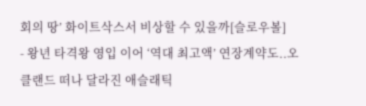회의 땅’ 화이트삭스서 비상할 수 있을까[슬로우볼]
- 왕년 타격왕 영입 이어 ‘역대 최고액’ 연장계약도..오클랜드 떠나 달라진 애슬래틱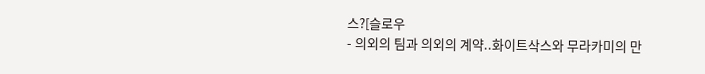스?[슬로우
- 의외의 팀과 의외의 계약..화이트삭스와 무라카미의 만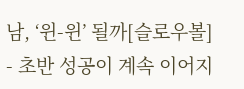남, ‘윈-윈’ 될까[슬로우볼]
- 초반 성공이 계속 이어지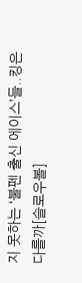지 못하는 ‘불펜 출신 에이스’들..킹은 다를까[슬로우볼]